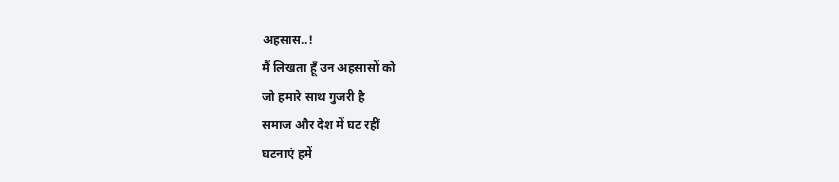अहसास..!
मैं लिखता हूँ उन अहसासों को
जो हमारे साथ गुजरी है
समाज और देश में घट रहीं
घटनाएं हमें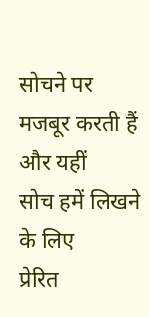सोचने पर
मजबूर करती हैं और यहीं
सोच हमें लिखने के लिए
प्रेरित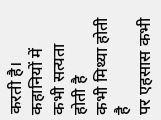करती है।
कहानियों में कभी सत्यता होती है
कभी मिथ्या होती है
पर एहसास कभी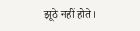झूठे नहीं होते।